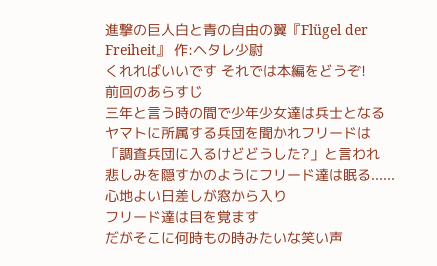進撃の巨人白と青の自由の翼『Flügel der Freiheit』 作:ヘタレ少尉
くれればいいです それでは本編をどうぞ!
前回のあらすじ
三年と言う時の間で少年少女達は兵士となる
ヤマトに所属する兵団を聞かれフリードは
「調査兵団に入るけどどうした?」と言われ
悲しみを隠すかのようにフリード達は眠る......
心地よい日差しが窓から入り
フリード達は目を覚ます
だがそこに何時もの時みたいな笑い声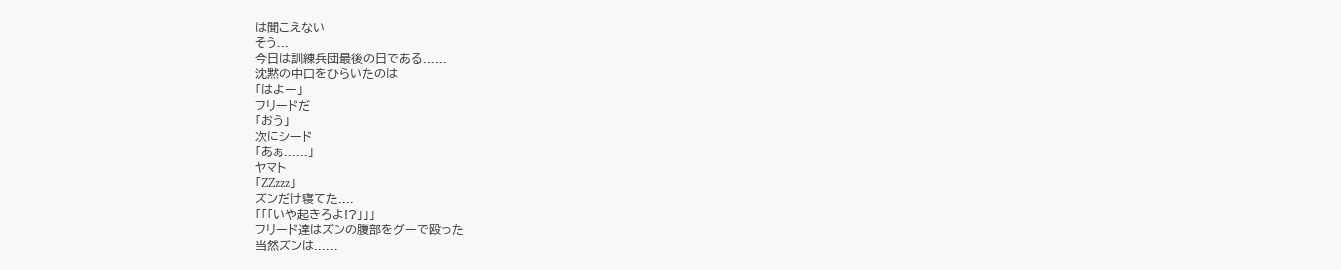は聞こえない
そう...
今日は訓練兵団最後の日である......
沈黙の中口をひらいたのは
「はよー」
フリードだ
「おう」
次にシード
「あぁ......」
ヤマト
「ZZzzz」
ズンだけ寝てた....
「「「いや起きろよ!?」」」
フリード達はズンの腹部をグーで殴った
当然ズンは......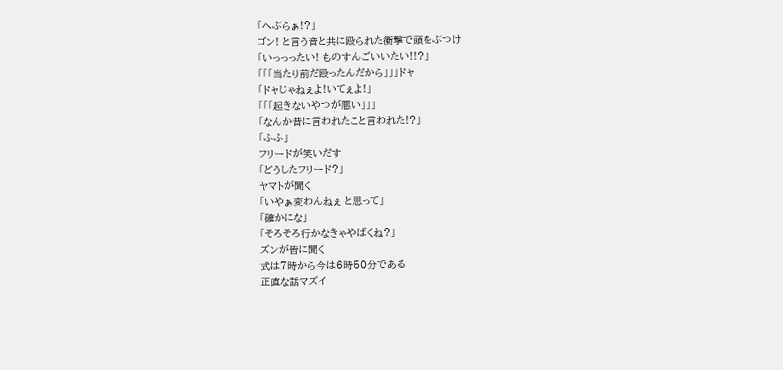「へぶらぁ!?」
ゴン! と言う音と共に殴られた衝撃で頭をぶつけ
「いっっったい! ものすんごいいたい!!?」
「「「当たり前だ殴ったんだから」」」ドャ
「ドャじゃねぇよ!いてぇよ!」
「「「起きないやつが悪い」」」
「なんか昔に言われたこと言われた!?」
「ふふ」
フリードが笑いだす
「どうしたフリード?」
ヤマトが聞く
「いやぁ変わんねぇ と思って」
「確かにな」
「そろそろ行かなきゃやばくね?」
ズンが皆に聞く
式は7時から今は6時50分である
正直な話マズイ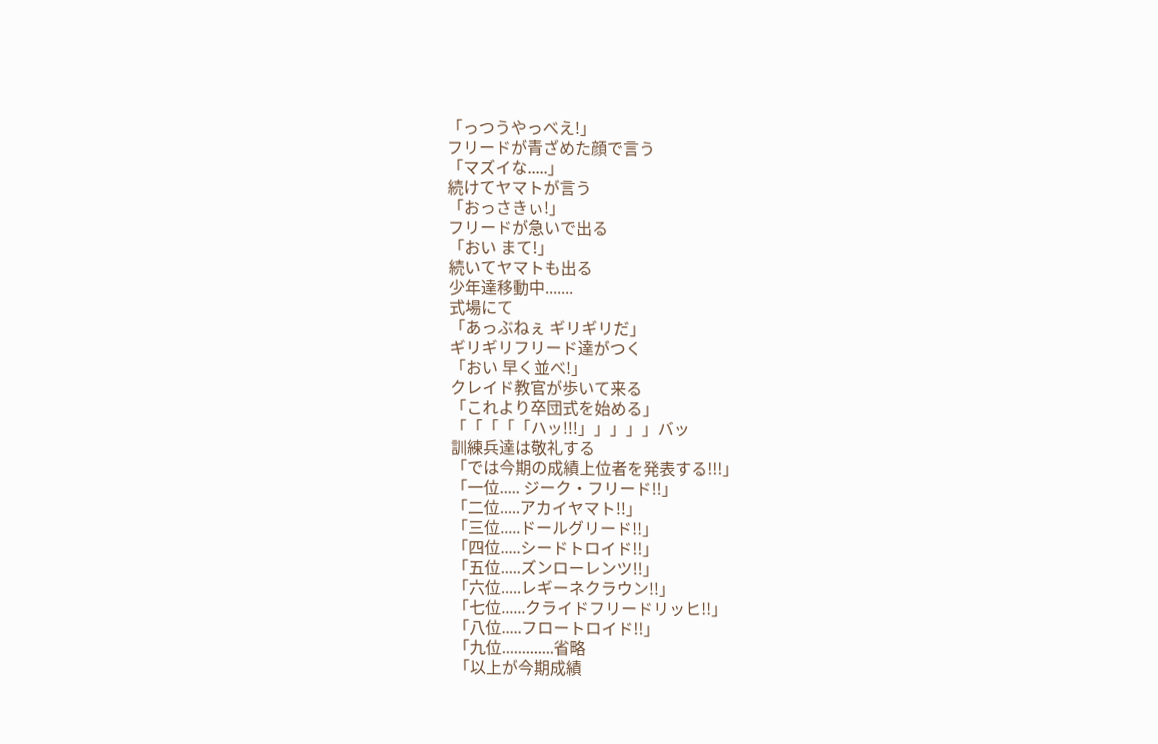「っつうやっべえ!」
フリードが青ざめた顔で言う
「マズイな.....」
続けてヤマトが言う
「おっさきぃ!」
フリードが急いで出る
「おい まて!」
続いてヤマトも出る
少年達移動中.......
式場にて
「あっぶねぇ ギリギリだ」
ギリギリフリード達がつく
「おい 早く並べ!」
クレイド教官が歩いて来る
「これより卒団式を始める」
「「「「「ハッ!!!」」」」」バッ
訓練兵達は敬礼する
「では今期の成績上位者を発表する!!!」
「一位..... ジーク・フリード!!」
「二位.....アカイヤマト!!」
「三位.....ドールグリード!!」
「四位.....シードトロイド!!」
「五位.....ズンローレンツ!!」
「六位.....レギーネクラウン!!」
「七位......クライドフリードリッヒ!!」
「八位.....フロートロイド!!」
「九位.............省略
「以上が今期成績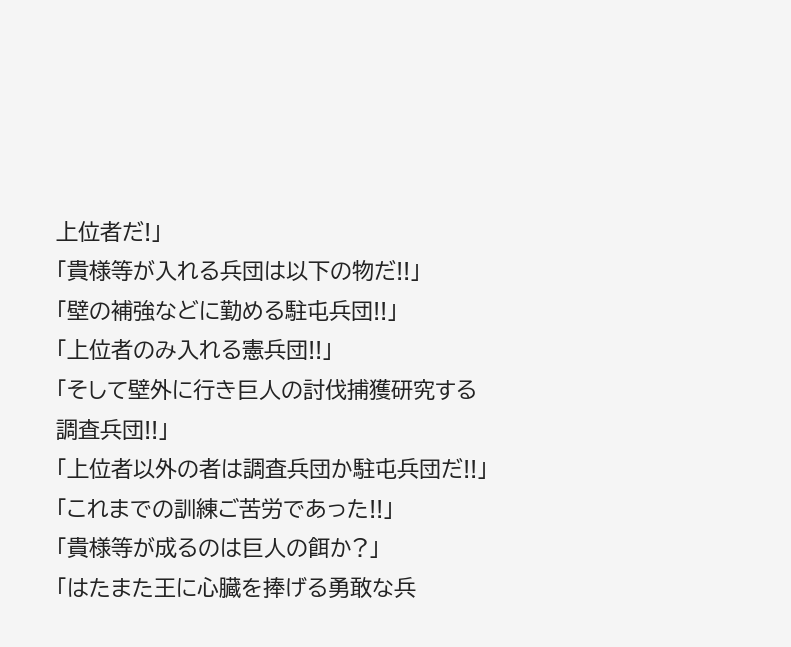上位者だ!」
「貴様等が入れる兵団は以下の物だ!!」
「壁の補強などに勤める駐屯兵団!!」
「上位者のみ入れる憲兵団!!」
「そして壁外に行き巨人の討伐捕獲研究する
調査兵団!!」
「上位者以外の者は調査兵団か駐屯兵団だ!!」
「これまでの訓練ご苦労であった!!」
「貴様等が成るのは巨人の餌か?」
「はたまた王に心臓を捧げる勇敢な兵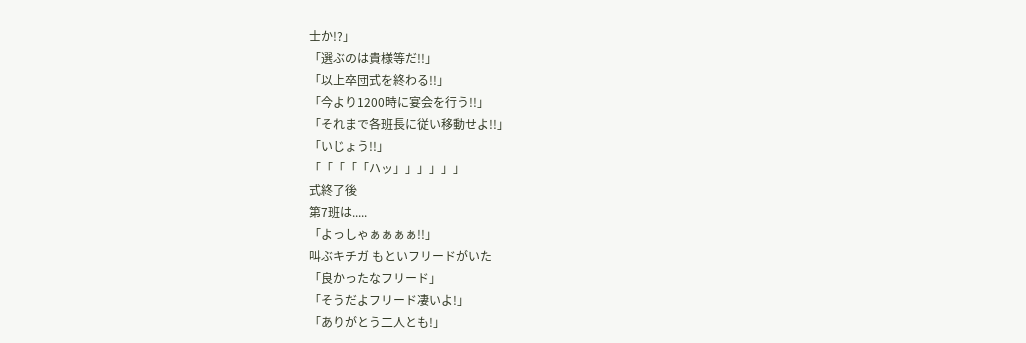士か!?」
「選ぶのは貴様等だ!!」
「以上卒団式を終わる!!」
「今より1200時に宴会を行う!!」
「それまで各班長に従い移動せよ!!」
「いじょう!!」
「「「「「ハッ」」」」」」
式終了後
第7班は.....
「よっしゃぁぁぁぁ!!」
叫ぶキチガ もといフリードがいた
「良かったなフリード」
「そうだよフリード凄いよ!」
「ありがとう二人とも!」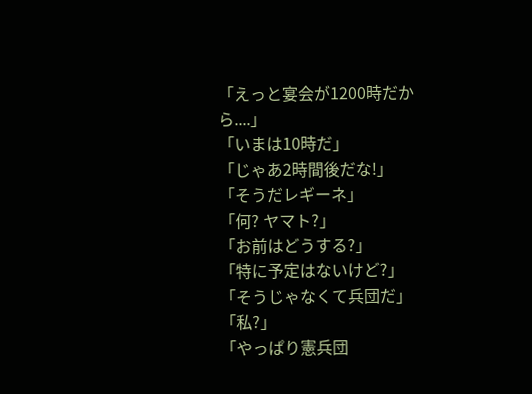「えっと宴会が1200時だから....」
「いまは10時だ」
「じゃあ2時間後だな!」
「そうだレギーネ」
「何? ヤマト?」
「お前はどうする?」
「特に予定はないけど?」
「そうじゃなくて兵団だ」
「私?」
「やっぱり憲兵団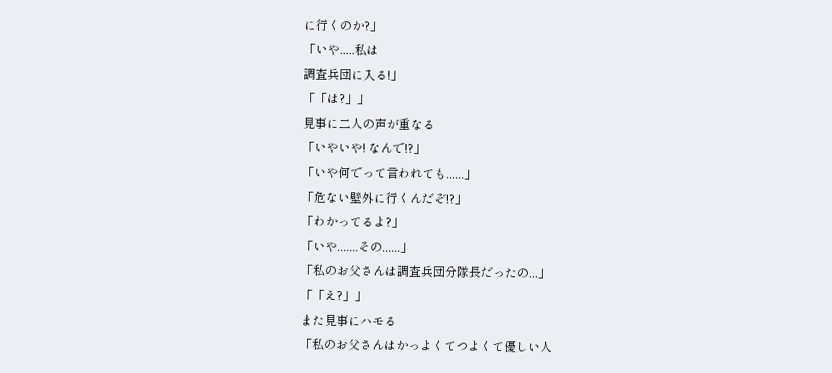に行くのか?」
「いや.....私は
調査兵団に入る!」
「「は?」」
見事に二人の声が重なる
「いやいや! なんで!?」
「いや何でって言われても......」
「危ない壁外に行くんだぞ!?」
「わかってるよ?」
「いや.......その......」
「私のお父さんは調査兵団分隊長だったの...」
「「え?」」
また見事にハモる
「私のお父さんはかっよくてつよくて優しい人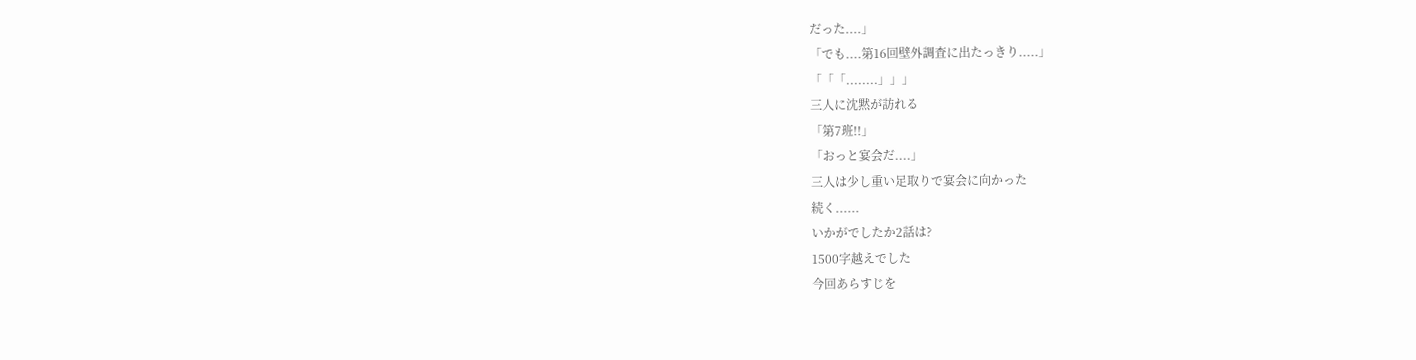だった....」
「でも....第16回壁外調査に出たっきり.....」
「「「........」」」
三人に沈黙が訪れる
「第7班!!」
「おっと宴会だ....」
三人は少し重い足取りで宴会に向かった
続く......
いかがでしたか2話は?
1500字越えでした
今回あらすじを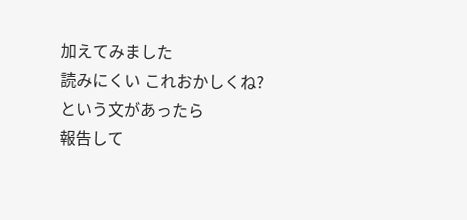加えてみました
読みにくい これおかしくね?
という文があったら
報告して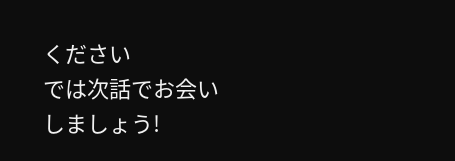ください
では次話でお会いしましょう!